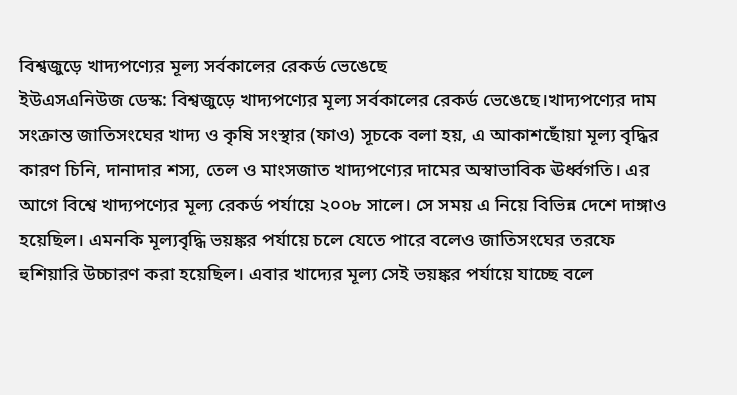বিশ্বজুড়ে খাদ্যপণ্যের মূল্য সর্বকালের রেকর্ড ভেঙেছে
ইউএসএনিউজ ডেস্ক: বিশ্বজুড়ে খাদ্যপণ্যের মূল্য সর্বকালের রেকর্ড ভেঙেছে।খাদ্যপণ্যের দাম সংক্রান্ত জাতিসংঘের খাদ্য ও কৃষি সংস্থার (ফাও) সূচকে বলা হয়, এ আকাশছোঁয়া মূল্য বৃদ্ধির কারণ চিনি, দানাদার শস্য, তেল ও মাংসজাত খাদ্যপণ্যের দামের অস্বাভাবিক ঊর্ধ্বগতি। এর আগে বিশ্বে খাদ্যপণ্যের মূল্য রেকর্ড পর্যায়ে ২০০৮ সালে। সে সময় এ নিয়ে বিভিন্ন দেশে দাঙ্গাও হয়েছিল। এমনকি মূল্যবৃদ্ধি ভয়ঙ্কর পর্যায়ে চলে যেতে পারে বলেও জাতিসংঘের তরফে হুশিয়ারি উচ্চারণ করা হয়েছিল। এবার খাদ্যের মূল্য সেই ভয়ঙ্কর পর্যায়ে যাচ্ছে বলে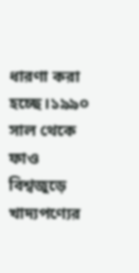ধারণা করা হচ্ছে।১৯৯০ সাল থেকে ফাও বিশ্বজুড়ে খাদ্যপণ্যের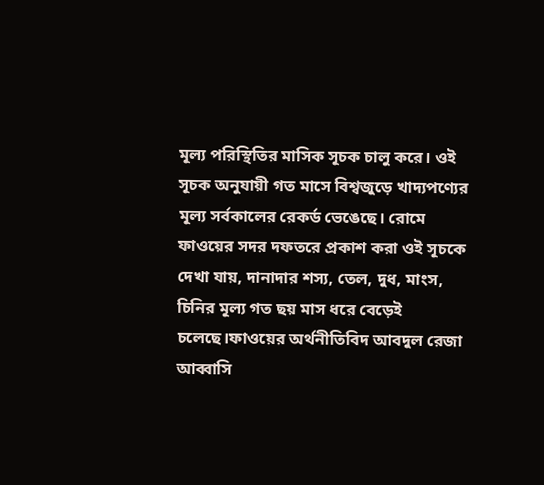মূল্য পরিস্থিতির মাসিক সূচক চালু করে। ওই সূচক অনুযায়ী গত মাসে বিশ্বজুড়ে খাদ্যপণ্যের মূল্য সর্বকালের রেকর্ড ভেঙেছে। রোমে ফাওয়ের সদর দফতরে প্রকাশ করা ওই সূচকে দেখা যায়, দানাদার শস্য, তেল, দুধ, মাংস, চিনির মূল্য গত ছয় মাস ধরে বেড়েই চলেছে।ফাওয়ের অর্থনীতিবিদ আবদুল রেজা আব্বাসি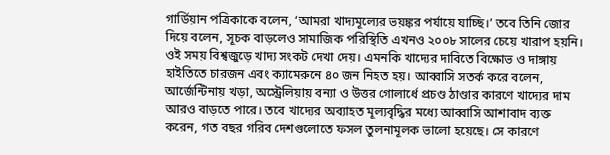গার্ডিয়ান পত্রিকাকে বলেন, ‘আমরা খাদ্যমূল্যের ভয়ঙ্কর পর্যায়ে যাচ্ছি।’ তবে তিনি জোর দিয়ে বলেন, সূচক বাড়লেও সামাজিক পরিস্থিতি এখনও ২০০৮ সালের চেয়ে খারাপ হয়নি। ওই সময় বিশ্বজুড়ে খাদ্য সংকট দেখা দেয়। এমনকি খাদ্যের দাবিতে বিক্ষোভ ও দাঙ্গায় হাইতিতে চারজন এবং ক্যামেরুনে ৪০ জন নিহত হয়। আব্বাসি সতর্ক করে বলেন, আর্জেন্টিনায় খড়া, অস্ট্রেলিয়ায় বন্যা ও উত্তর গোলার্ধে প্রচণ্ড ঠাণ্ডার কারণে খাদ্যের দাম আরও বাড়তে পারে। তবে খাদ্যের অব্যাহত মূল্যবৃদ্ধির মধ্যে আব্বাসি আশাবাদ ব্যক্ত করেন, গত বছর গরিব দেশগুলোতে ফসল তুলনামূলক ভালো হয়েছে। সে কারণে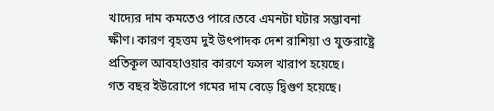খাদ্যের দাম কমতেও পারে।তবে এমনটা ঘটার সম্ভাবনা ক্ষীণ। কারণ বৃহত্তম দুই উৎপাদক দেশ রাশিয়া ও যুক্তরাষ্ট্রে প্রতিকূল আবহাওয়ার কারণে ফসল খারাপ হয়েছে।
গত বছর ইউরোপে গমের দাম বেড়ে দ্বিগুণ হয়েছে।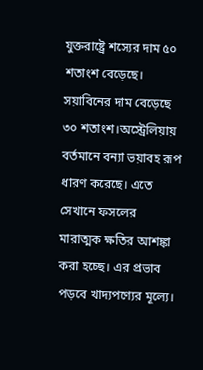যুক্তরাষ্ট্রে শস্যের দাম ৫০ শতাংশ বেড়েছে। সয়াবিনের দাম বেড়েছে ৩০ শতাংশ।অস্ট্রেলিয়ায় বর্তমানে বন্যা ভয়াবহ রূপ ধারণ করেছে। এতে সেখানে ফসলের মারাত্মক ক্ষতির আশঙ্কা করা হচ্ছে। এর প্রভাব পড়বে খাদ্যপণ্যের মূল্যে।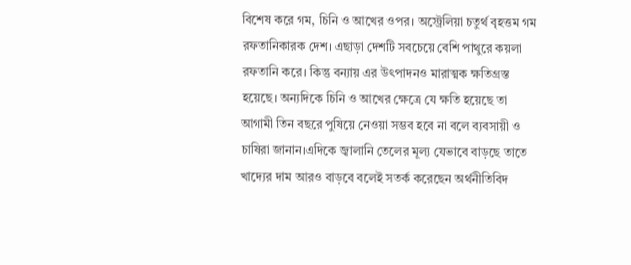বিশেষ করে গম, চিনি ও আখের ওপর। অস্ট্রেলিয়া চতুর্থ বৃহত্তম গম রফতানিকারক দেশ। এছাড়া দেশটি সবচেয়ে বেশি পাথুরে কয়লা রফতানি করে। কিন্তু বন্যায় এর উৎপাদনও মারাত্মক ক্ষতিগ্রস্ত হয়েছে। অন্যদিকে চিনি ও আখের ক্ষেত্রে যে ক্ষতি হয়েছে তা আগামী তিন বছরে পুষিয়ে নেওয়া সম্ভব হবে না বলে ব্যবসায়ী ও চাষিরা জানান।এদিকে জ্বালানি তেলের মূল্য যেভাবে বাড়ছে তাতে খাদ্যের দাম আরও বাড়বে বলেই সতর্ক করেছেন অর্থনীতিবিদ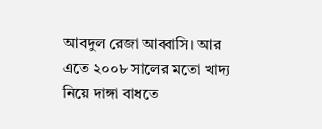আবদুল রেজা আব্বাসি। আর এতে ২০০৮ সালের মতো খাদ্য নিয়ে দাঙ্গা বাধতে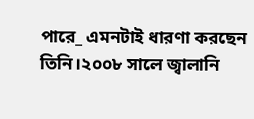পারে_ এমনটাই ধারণা করছেন তিনি।২০০৮ সালে জ্বালানি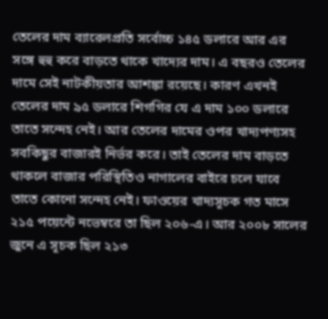তেলের দাম ব্যারেলপ্রতি সর্বোচ্চ ১৪৫ ডলারে আর এর সঙ্গে হুহু করে বাড়তে থাকে খাদ্যের দাম। এ বছরও তেলের দামে সেই নাটকীয়তার আশঙ্কা রয়েছে। কারণ এখনই তেলের দাম ৯৫ ডলারে শিগগির যে এ দাম ১০০ ডলারে তাতে সন্দেহ নেই। আর তেলের দামের ওপর খাদ্যপণ্যসহ সবকিছুর বাজারই নির্ভর করে। তাই তেলের দাম বাড়তে থাকলে বাজার পরিস্থিতিও নাগালের বাইরে চলে যাবে তাতে কোনো সন্দেহ নেই। ফাওয়ের খাদ্যসূচক গত মাসে ২১৫ পয়েন্টে নভেম্বরে তা ছিল ২০৬-এ। আর ২০০৮ সালের জুনে এ সূচক ছিল ২১৩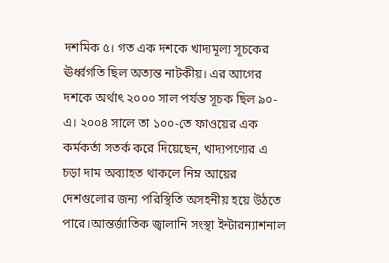দশমিক ৫। গত এক দশকে খাদ্যমূল্য সূচকের ঊর্ধ্বগতি ছিল অত্যন্ত নাটকীয়। এর আগের দশকে অর্থাৎ ২০০০ সাল পর্যন্ত সূচক ছিল ৯০-এ। ২০০৪ সালে তা ১০০-তে ফাওয়ের এক কর্মকর্তা সতর্ক করে দিয়েছেন, খাদ্যপণ্যের এ চড়া দাম অব্যাহত থাকলে নিম্ন আয়ের দেশগুলোর জন্য পরিস্থিতি অসহনীয় হয়ে উঠতে পারে।আন্তর্জাতিক জ্বালানি সংস্থা ইন্টারন্যাশনাল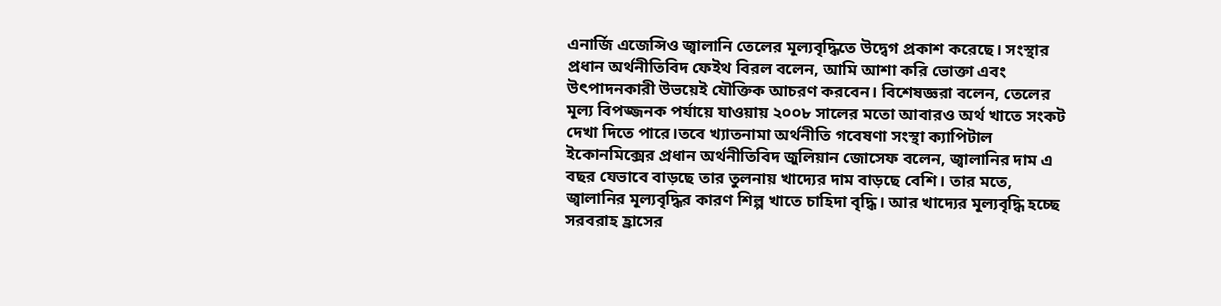এনার্জি এজেন্সিও জ্বালানি তেলের মূল্যবৃদ্ধিতে উদ্বেগ প্রকাশ করেছে। সংস্থার প্রধান অর্থনীতিবিদ ফেইথ বিরল বলেন, আমি আশা করি ভোক্তা এবং উৎপাদনকারী উভয়েই যৌক্তিক আচরণ করবেন। বিশেষজ্ঞরা বলেন, তেলের মূল্য বিপজ্জনক পর্যায়ে যাওয়ায় ২০০৮ সালের মতো আবারও অর্থ খাতে সংকট দেখা দিতে পারে।তবে খ্যাতনামা অর্থনীতি গবেষণা সংস্থা ক্যাপিটাল ইকোনমিক্সের প্রধান অর্থনীতিবিদ জুলিয়ান জোসেফ বলেন, জ্বালানির দাম এ বছর যেভাবে বাড়ছে তার তুলনায় খাদ্যের দাম বাড়ছে বেশি। তার মতে, জ্বালানির মূল্যবৃদ্ধির কারণ শিল্প খাতে চাহিদা বৃদ্ধি। আর খাদ্যের মূল্যবৃদ্ধি হচ্ছে সরবরাহ হ্রাসের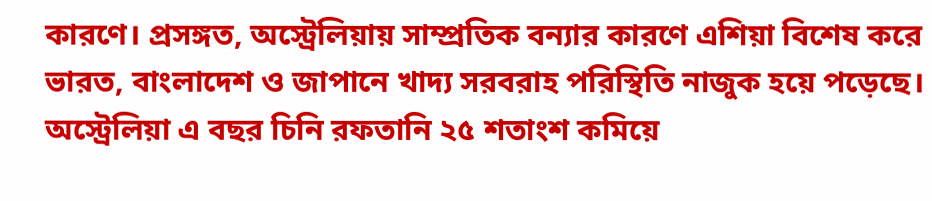কারণে। প্রসঙ্গত, অস্ট্রেলিয়ায় সাম্প্রতিক বন্যার কারণে এশিয়া বিশেষ করে ভারত, বাংলাদেশ ও জাপানে খাদ্য সরবরাহ পরিস্থিতি নাজুক হয়ে পড়েছে। অস্ট্রেলিয়া এ বছর চিনি রফতানি ২৫ শতাংশ কমিয়ে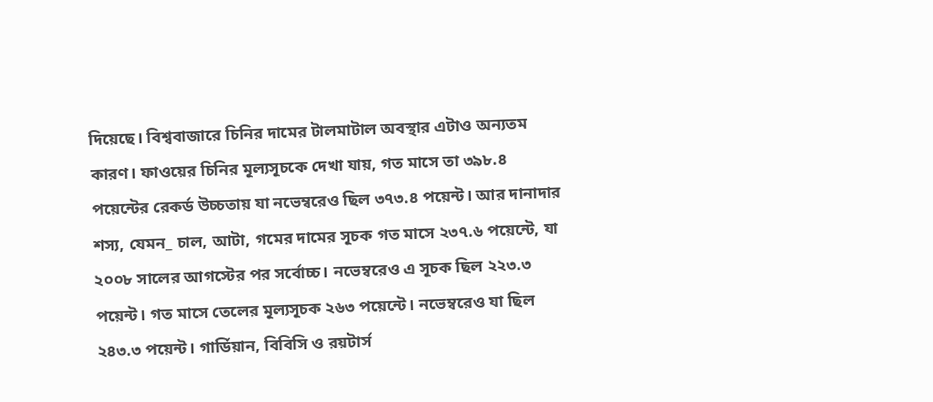দিয়েছে। বিশ্ববাজারে চিনির দামের টালমাটাল অবস্থার এটাও অন্যতম কারণ। ফাওয়ের চিনির মূল্যসূচকে দেখা যায়, গত মাসে তা ৩৯৮.৪ পয়েন্টের রেকর্ড উচ্চতায় যা নভেম্বরেও ছিল ৩৭৩.৪ পয়েন্ট। আর দানাদার শস্য, যেমন_ চাল, আটা, গমের দামের সূচক গত মাসে ২৩৭.৬ পয়েন্টে, যা ২০০৮ সালের আগস্টের পর সর্বোচ্চ। নভেম্বরেও এ সূচক ছিল ২২৩.৩ পয়েন্ট। গত মাসে তেলের মূল্যসূচক ২৬৩ পয়েন্টে। নভেম্বরেও যা ছিল ২৪৩.৩ পয়েন্ট। গার্ডিয়ান, বিবিসি ও রয়টার্স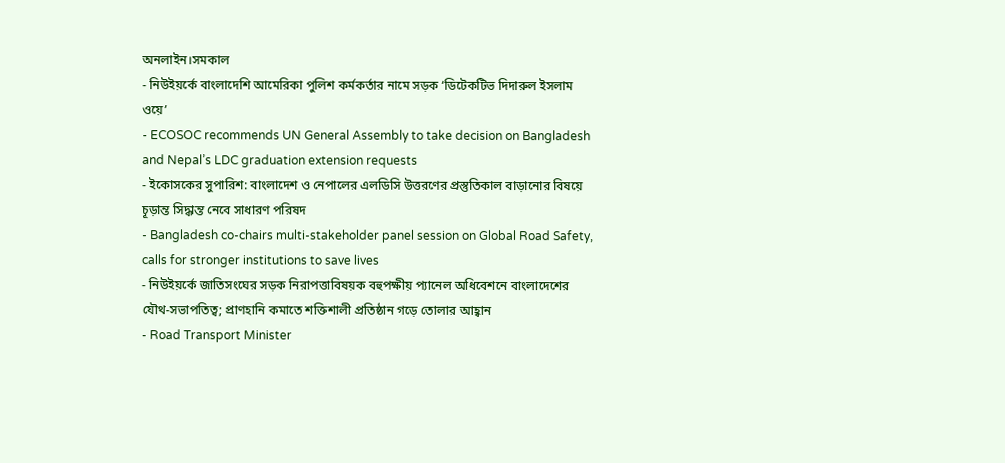অনলাইন।সমকাল
- নিউইয়র্কে বাংলাদেশি আমেরিকা পুলিশ কর্মকর্তার নামে সড়ক ‘ডিটেকটিভ দিদারুল ইসলাম ওয়ে’
- ECOSOC recommends UN General Assembly to take decision on Bangladesh and Nepal’s LDC graduation extension requests
- ইকোসকের সুপারিশ: বাংলাদেশ ও নেপালের এলডিসি উত্তরণের প্রস্তুতিকাল বাড়ানোর বিষয়ে চূড়ান্ত সিদ্ধান্ত নেবে সাধারণ পরিষদ
- Bangladesh co-chairs multi-stakeholder panel session on Global Road Safety, calls for stronger institutions to save lives
- নিউইয়র্কে জাতিসংঘের সড়ক নিরাপত্তাবিষয়ক বহুপক্ষীয় প্যানেল অধিবেশনে বাংলাদেশের যৌথ-সভাপতিত্ব; প্রাণহানি কমাতে শক্তিশালী প্রতিষ্ঠান গড়ে তোলার আহ্বান
- Road Transport Minister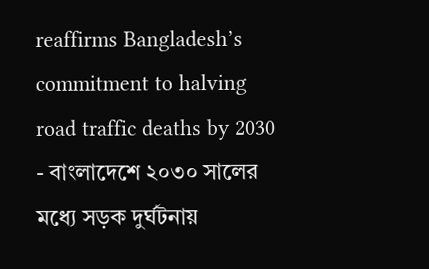reaffirms Bangladesh’s commitment to halving road traffic deaths by 2030
- বাংলাদেশে ২০৩০ সালের মধ্যে সড়ক দুর্ঘটনায়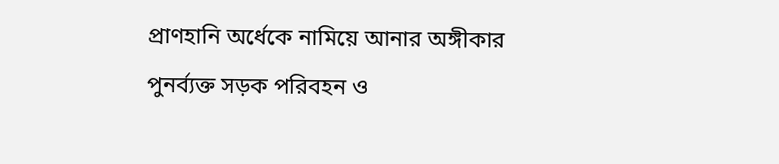প্রাণহানি অর্ধেকে নামিয়ে আনার অঙ্গীকার পুনর্ব্যক্ত সড়ক পরিবহন ও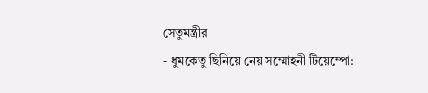সেতুমন্ত্রীর
- ধুমকেতু ছিনিয়ে নেয় সম্মোহনী টিয়েম্পো: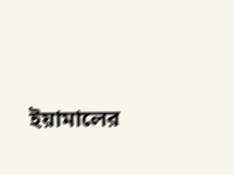ইয়ামালের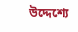উদ্দেশ্যে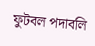ফুটবল পদাবলি